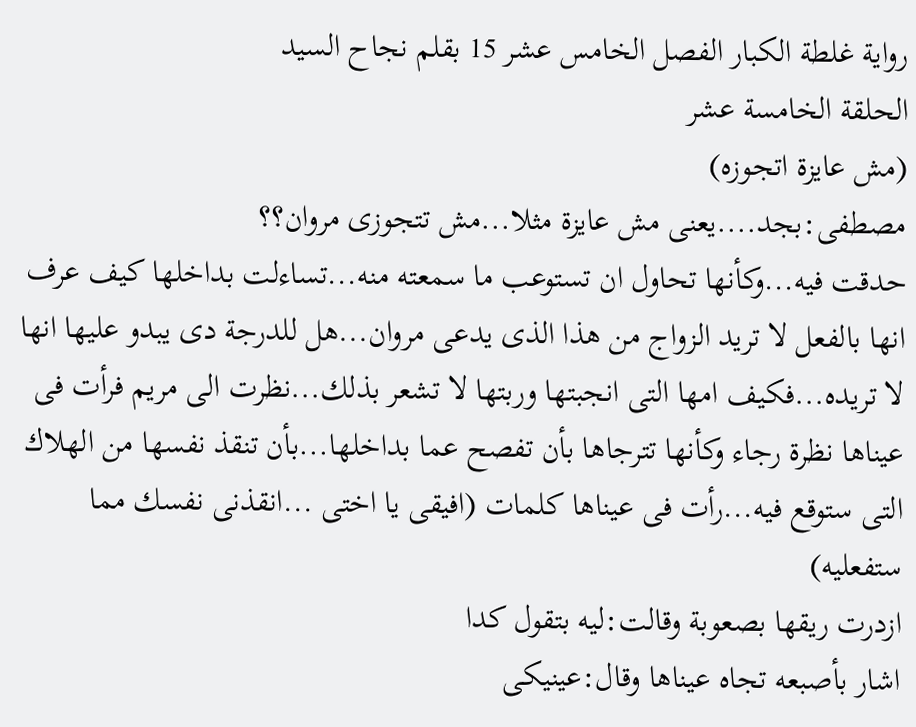رواية غلطة الكبار الفصل الخامس عشر 15 بقلم نجاح السيد
الحلقة الخامسة عشر
(مش عايزة اتجوزه)
مصطفى:بجد....يعنى مش عايزة مثلا...مش تتجوزى مروان؟؟
حدقت فيه...وكأنها تحاول ان تستوعب ما سمعته منه...تساءلت بداخلها كيف عرف انها بالفعل لا تريد الزواج من هذا الذى يدعى مروان...هل للدرجة دى يبدو عليها انها لا تريده...فكيف امها التى انجبتها وربتها لا تشعر بذلك...نظرت الى مريم فرأت فى عيناها نظرة رجاء وكأنها تترجاها بأن تفصح عما بداخلها...بأن تنقذ نفسها من الهلاك التى ستوقع فيه...رأت فى عيناها كلمات (افيقى يا اختى ...انقذنى نفسك مما ستفعليه)
ازدرت ريقها بصعوبة وقالت:ليه بتقول كدا
اشار بأصبعه تجاه عيناها وقال:عينيكى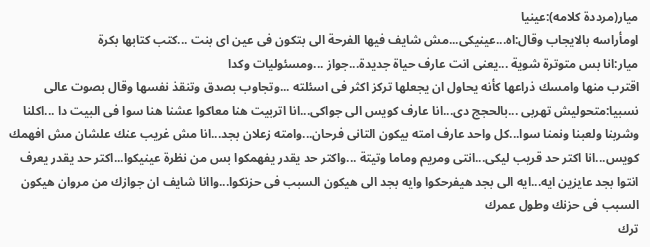ميار(مرددة كلامه):عينيا
اومأراسه بالايجاب وقال:اه...عينيكى...مش شايف فيها الفرحة الى بتكون فى عين اى بنت ...كتب كتابها بكرة
ميار:انا بس متوترة شوية ...يعنى انت عارف حياة جديدة...جواز ...ومسئوليات وكدا
اقترب منها وامسك ذراعها كأنه يحاول ان يجعلها تركز اكثر فى اسئلته ...وتجاوب بصدق وتنقذ نفسها وقال بصوت عالى نسبيا:متحوليش تهربى ...بالحجج دى...انا عارف كويس الى جواكى...انا اتربيت هنا معاكوا عشنا هنا سوا فى البيت دا ...اكلنا وشربنا ولعبنا ونمنا سوا...كل واحد عارف امته بيكون التانى فرحان...وامته زعلان بجد...انا مش غريب عنك علشان مش افهمك كويس...انا اكتر حد قريب ليكى...انتى ومريم وماما وتيتة ...واكتر حد يقدر يفهمكوا بس من نظرة عينيكوا...اكتر حد يقدر يعرف انتوا بجد عايزين ايه...ايه الى بجد هيفرحكوا وايه بجد الى هيكون السبب فى حزنكوا...واانا شايف ان جوازك من مروان هيكون السبب فى حزنك وطول عمرك
ترك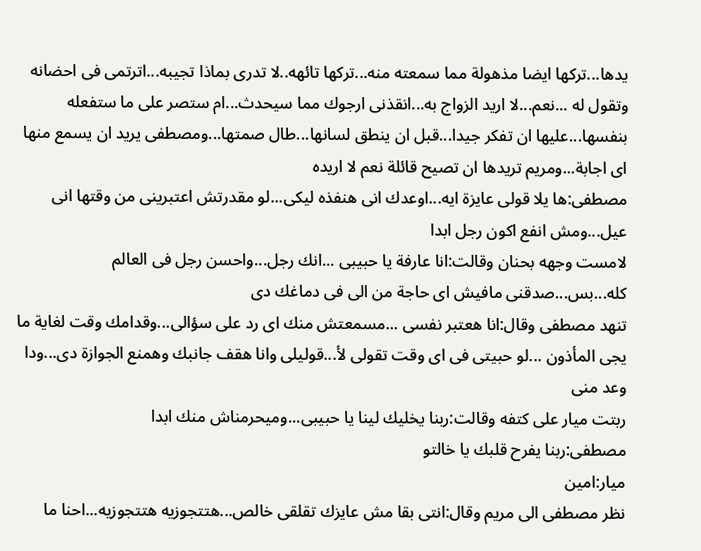يدها...تركها ايضا مذهولة مما سمعته منه...تركها تائهه..لا تدرى بماذا تجيبه...اترتمى فى احضانه وتقول له ...نعم...لا اريد الزواج به...انقذنى ارجوك مما سيحدث...ام ستصر على ما ستفعله بنفسها...عليها ان تفكر جيدا...قبل ان ينطق لسانها...طال صمتها...ومصطفى يريد ان يسمع منها اى اجابة...ومريم تريدها ان تصيح قائلة نعم لا اريده
مصطفى:ها يلا قولى عايزة ايه...اوعدك انى هنفذه ليكى...لو مقدرتش اعتبرينى من وقتها انى عيل...ومش انفع اكون رجل ابدا
لامست وجهه بحنان وقالت:انا عارفة يا حبيبى ...انك رجل...واحسن رجل فى العالم كله...بس...صدقنى مافيش اى حاجة من الى فى دماغك دى
تنهد مصطفى وقال:انا هعتبر نفسى ...مسمعتش منك اى رد على سؤالى...وقدامك وقت لغاية ما يجى المأذون ...لو حبيتى فى اى وقت تقولى لأ...قوليلى وانا هقف جانبك وهمنع الجوازة دى...ودا وعد منى
ربتت ميار على كتفه وقالت:ربنا يخليك لينا يا حبيبى...وميحرمناش منك ابدا
مصطفى:ربنا يفرح قلبك يا خالتو
ميار:امين
نظر مصطفى الى مريم وقال:انتى بقا مش عايزك تقلقى خالص...هتتجوزيه هتتجوزيه...احنا ما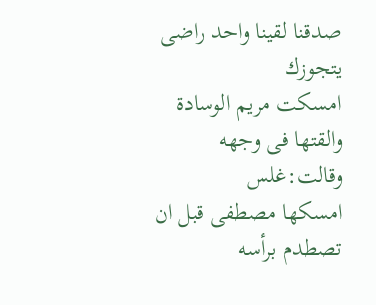صدقنا لقينا واحد راضى يتجوزك
امسكت مريم الوسادة والقتها فى وجهه وقالت:غلس
امسكها مصطفى قبل ان تصطدم برأسه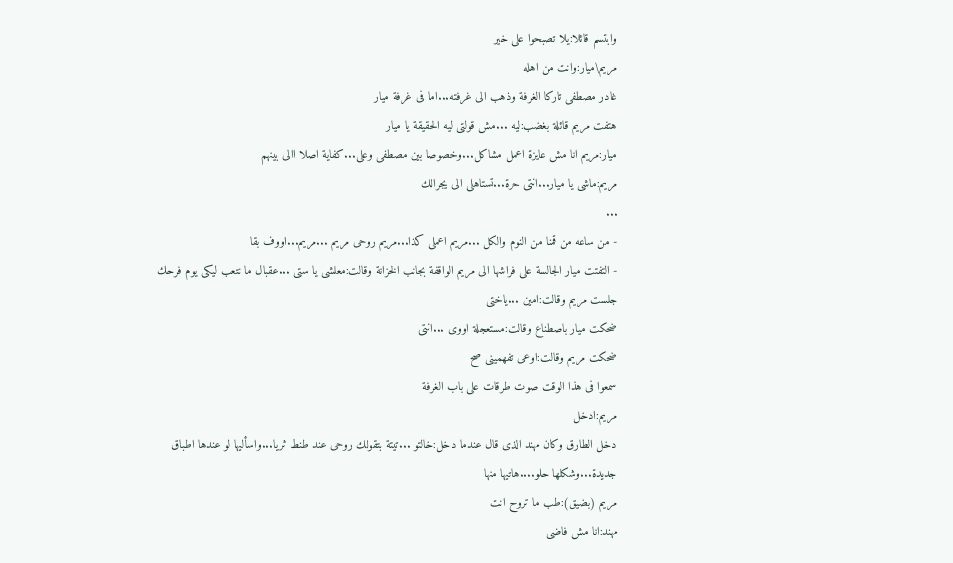وابتسم قائلا:يلا تصبحوا على خير
مريم\ميار:وانت من اهله
غادر مصطفى تاركا الغرفة وذهب الى غرفته...اما فى غرفة ميار
هتفت مريم قائلة بغضب:ليه ...مش قولتى ليه الحقيقة يا ميار
ميار:مريم انا مش عايزة اعمل مشاكل...وخصوصا بين مصطفى وعلى...كفاية اصلا االى بينهم
مريم:ماشى يا ميار...انتى حرة...تستاهلى الى يجرالك
...
- من ساعه من قمنا من النوم والكل ...مريم اعملى كذا...مريم روحى مريم ...مريم...اووف بقا
- التفتت ميار الجالسة على فراشها الى مريم الواقفة بجانب الخزانة وقالت:معلشى يا ستى ...عقبال ما نتعب ليكى يوم فرحك
جلست مريم وقالت:امين ...ياختى
ضحكت ميار باصطناع وقالت:مستعجلة اووى ...انتى
ضحكت مريم وقالت:اوعى تفهمينى صح
سمعوا فى هذا الوقت صوت طرقات على باب الغرفة
مريم:ادخل
دخل الطارق وكان مهند الذى قال عندما دخل:خالتو ...تيتة بتقولك روحى عند طنط ثريا...واسأليها لو عندها اطباق جديدة...وشكلها حلو....هاتيها منها
مريم (بضيق):طب ما تروح انت
مهند:انا مش فاضى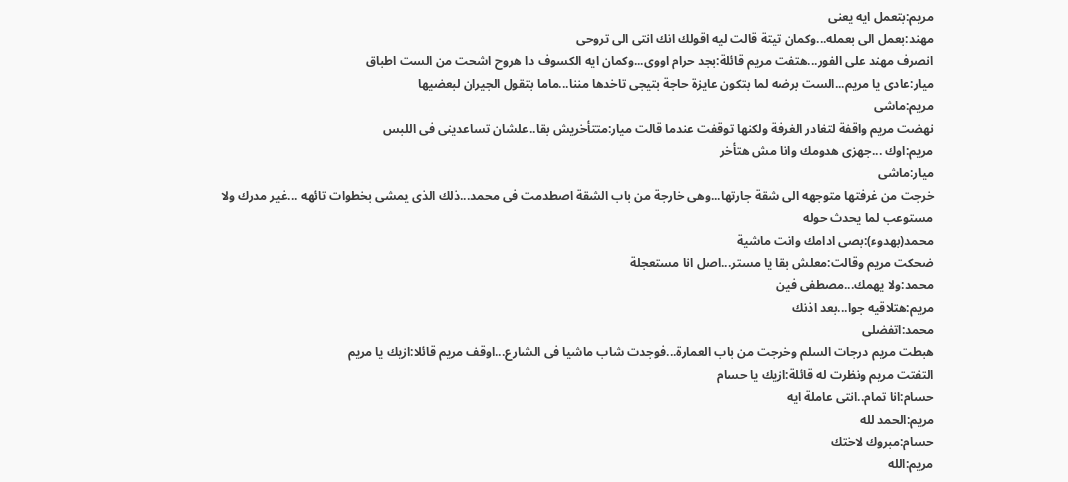مريم:بتعمل ايه يعنى
مهند:بعمل الى بعمله...وكمان تيتة قالت ليه اقولك انك انتى الى تروحى
انصرف مهند على الفور...هتفت مريم قائلة:بجد حرام اووى...وكمان ايه الكسوف دا هروح اشحت من الست اطباق
ميار:عادى يا مريم...الست برضه لما بتكون عايزة حاجة بتيجى تاخدها مننا...ماما بتقول الجيران لبعضيها
مريم:ماشى
نهضت مريم واقفة لتغادر الغرفة ولكنها توقفت عندما قالت ميار:متتأخريش بقا..علشان تساعدينى فى اللبس
مريم:اوك ...جهزى هدومك وانا مش هتأخر
ميار:ماشى
خرجت من غرفتها متوجهه الى شقة جارتها...وهى خارجة من باب الشقة اصطدمت فى محمد...ذلك الذى يمشى بخطوات تائهه ...غير مدرك ولا مستوعب لما يحدث حوله
محمد(بهدوء):بصى ادامك وانت ماشية
ضحكت مريم وقالت:معلش بقا يا مستر...اصل انا مستعجلة
محمد:ولا يهمك...مصطفى فين
مريم:هتلاقيه جوا...بعد اذنك
محمد:اتفضلى
هبطت مريم درجات السلم وخرجت من باب العمارة...فوجدت شاب ماشيا فى الشارع...اوقف مريم قائلا:ازيك يا مريم
التفتت مريم ونظرت له قائلة:ازيك يا حسام
حسام:انا تمام..انتى عاملة ايه
مريم:الحمد لله
حسام:مبروك لاختك
مريم:الله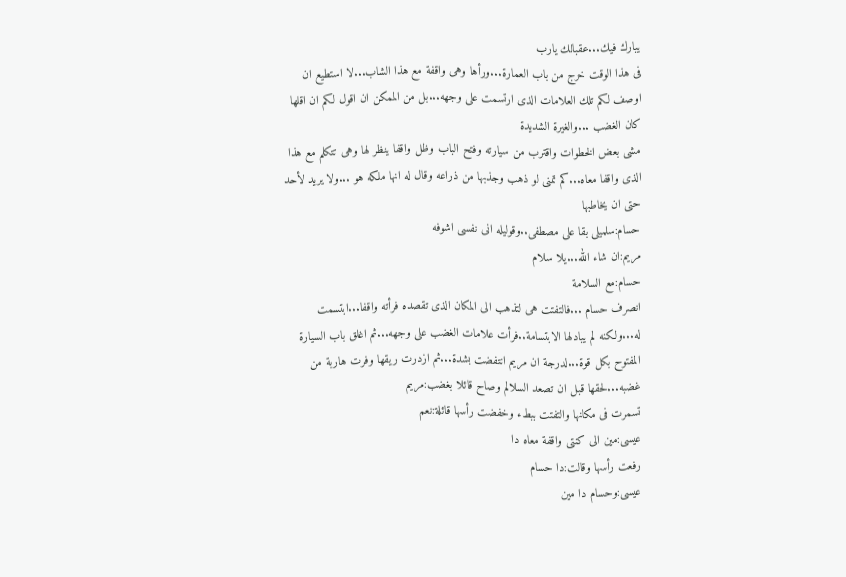يبارك فيك...عقبالك يارب
فى هذا الوقت خرج من باب العمارة...ورأها وهى واقفة مع هذا الشاب...لا استطيع ان اوصف لكم تلك العلامات الذى ارتسمت على وجهه...بل من الممكن ان اقول لكم ان اقلها كان الغضب ...والغيرة الشديدة
مشى بعض الخطوات واقترب من سيارته وفتح الباب وظل واقفا ينظر لها وهى تتكلم مع هذا الذى واقفا معاه...كم تمنى لو ذهب وجذبها من ذراعه وقال له انها ملكه هو ...ولا يريد لأحد حتى ان يخاطبها
حسام:سلميلى بقا على مصطفى..وقوليله انى نفسى اشوفه
مريم:ان شاء الله...يلا سلام
حسام:مع السلامة
انصرف حسام ...فالتفتت هى لتذهب الى المكان الذى تقصده فرأته واقفا...ابتسمت له...ولكنه لم يبادلها الابتسامة..فرأت علامات الغضب على وجهه...ثم اغلق باب السيارة المفتوح بكل قوة...لدرجة ان مريم انتفضت بشدة...ثم ازدرت ريقها وفرت هاربة من غضبه...لحقها قبل ان تصعد السلالم وصاح قائلا بغضب:مريم
تسمرت فى مكانها والتفتت ببطء وخفضت رأسها قائلة:نعم
عيسى:مين الى كنتى واقفة معاه دا
رفعت رأسها وقالت:دا حسام
عيسى:وحسام دا مين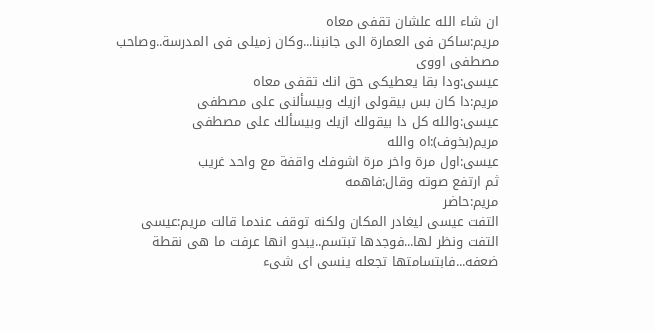ان شاء الله علشان تقفى معاه
مريم:ساكن فى العمارة الى جانبنا...وكان زميلى فى المدرسة..وصاحب مصطفى اووى
عيسى:ودا بقا يعطيكى حق انك تقفى معاه
مريم:دا كان بس بيقولى ازيك وبيسألنى على مصطفى
عيسى:والله كل دا بيقولك ازيك وبيسألك على مصطفى
مريم(بخوف):اه والله
عيسى:اول مرة واخر مرة اشوفك واقفة مع واحد غريب
ثم ارتفع صوته وقال:فاهمه
مريم:حاضر
التفت عيسى ليغادر المكان ولكنه توقف عندما قالت مريم:عيسى
التفت ونظر لها...فوجدها تبتسم..يبدو انها عرفت ما هى نقطة ضعفه...فابتسامتها تجعله ينسى اى شىء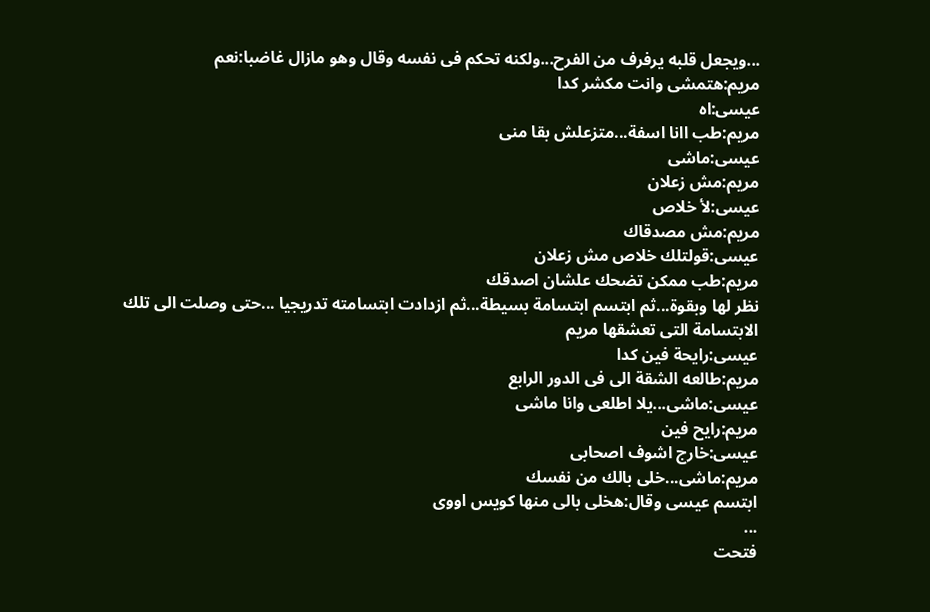...ويجعل قلبه يرفرف من الفرح...ولكنه تحكم فى نفسه وقال وهو مازال غاضبا:نعم
مريم:هتمشى وانت مكشر كدا
عيسى:اه
مريم:طب اانا اسفة...متزعلش بقا منى
عيسى:ماشى
مريم:مش زعلان
عيسى:لأ خلاص
مريم:مش مصدقاك
عيسى:قولتلك خلاص مش زعلان
مريم:طب ممكن تضحك علشان اصدقك
نظر لها وبقوة...ثم ابتسم ابتسامة بسيطة...ثم ازدادت ابتسامته تدريجيا ...حتى وصلت الى تلك الابتسامة التى تعشقها مريم
عيسى:رايحة فين كدا
مريم:طالعه الشقة الى فى الدور الرابع
عيسى:ماشى...يلا اطلعى وانا ماشى
مريم:رايح فين
عيسى:خارج اشوف اصحابى
مريم:ماشى...خلى بالك من نفسك
ابتسم عيسى وقال:هخلى بالى منها كويس اووى
...
فتحت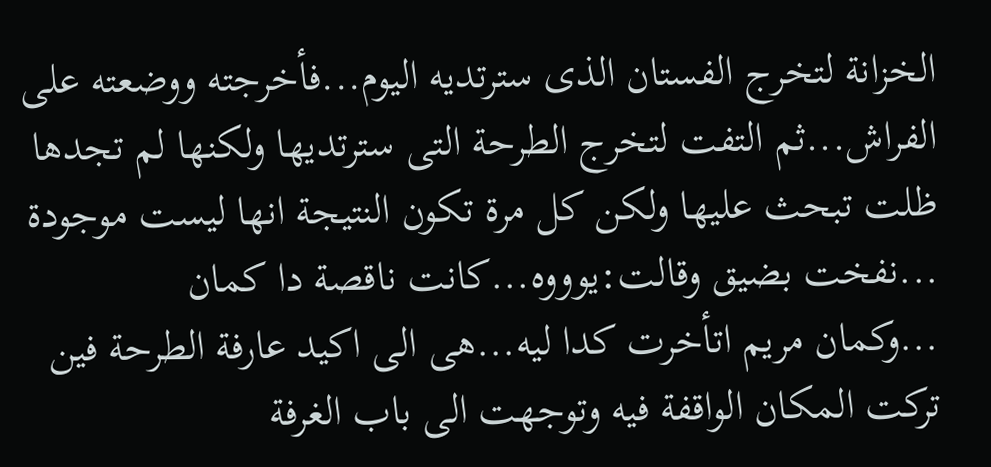الخزانة لتخرج الفستان الذى سترتديه اليوم...فأخرجته ووضعته على الفراش...ثم التفت لتخرج الطرحة التى سترتديها ولكنها لم تجدها ظلت تبحث عليها ولكن كل مرة تكون النتيجة انها ليست موجودة ...نفخت بضيق وقالت:يوووه...كانت ناقصة دا كمان
...وكمان مريم اتأخرت كدا ليه...هى الى اكيد عارفة الطرحة فين
تركت المكان الواقفة فيه وتوجهت الى باب الغرفة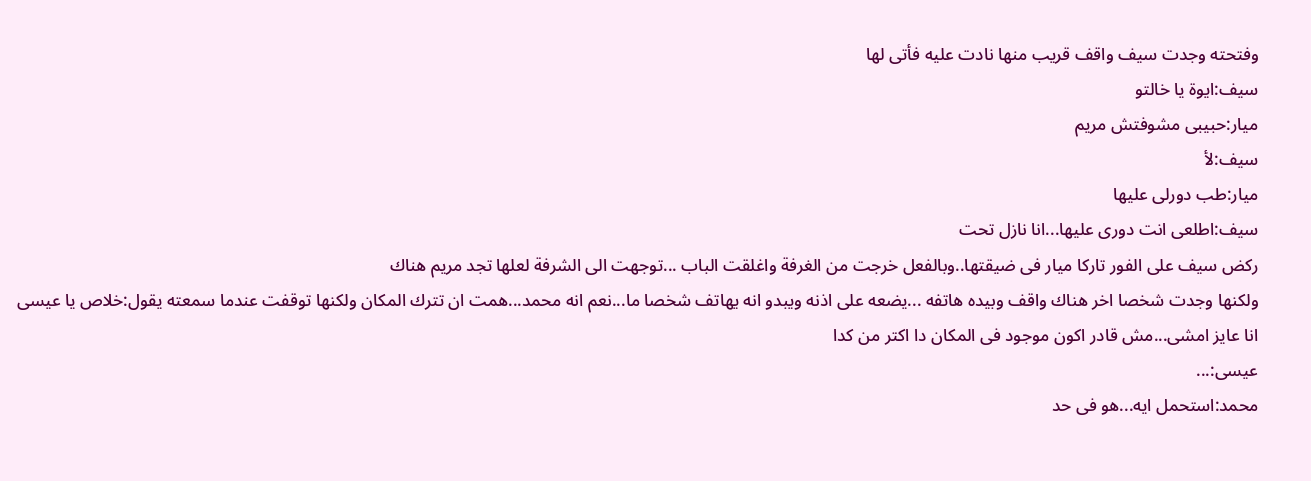وفتحته وجدت سيف واقف قريب منها نادت عليه فأتى لها
سيف:ايوة يا خالتو
ميار:حبيبى مشوفتش مريم
سيف:لأ
ميار:طب دورلى عليها
سيف:اطلعى انت دورى عليها...انا نازل تحت
ركض سيف على الفور تاركا ميار فى ضيقتها..وبالفعل خرجت من الغرفة واغلقت الباب ...توجهت الى الشرفة لعلها تجد مريم هناك
ولكنها وجدت شخصا اخر هناك واقف وبيده هاتفه ...يضعه على اذنه ويبدو انه يهاتف شخصا ما...نعم انه محمد...همت ان تترك المكان ولكنها توقفت عندما سمعته يقول:خلاص يا عيسى انا عايز امشى...مش قادر اكون موجود فى المكان دا اكتر من كدا
عيسى:...
محمد:استحمل ايه...هو فى حد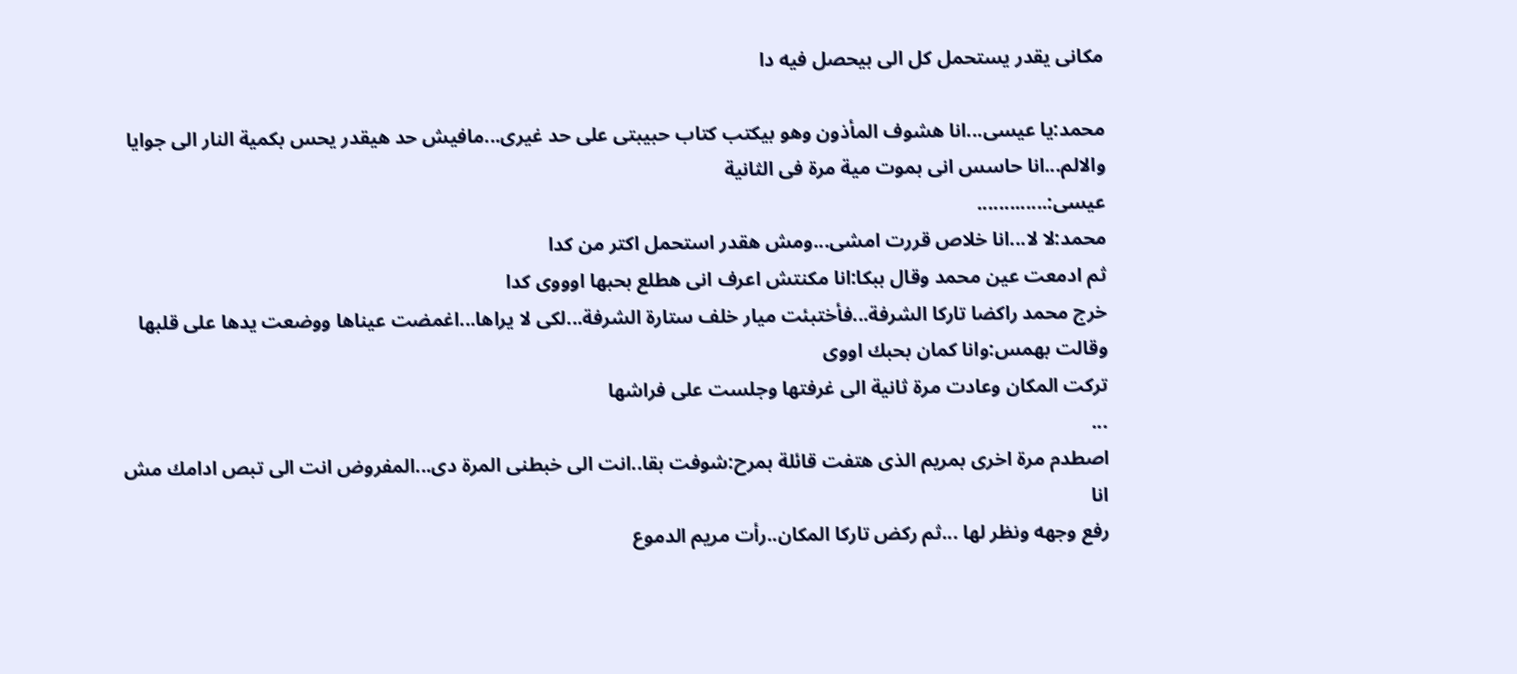مكانى يقدر يستحمل كل الى بيحصل فيه دا

محمد:يا عيسى...انا هشوف المأذون وهو بيكتب كتاب حبيبتى على حد غيرى...مافيش حد هيقدر يحس بكمية النار الى جوايا والالم...انا حاسس انى بموت مية مرة فى الثانية
عيسى:.............
محمد:لا لا...انا خلاص قررت امشى...ومش هقدر استحمل اكتر من كدا
ثم ادمعت عين محمد وقال ببكا:انا مكنتش اعرف انى هطلع بحبها اوووى كدا
خرج محمد راكضا تاركا الشرفة...فأختبئت ميار خلف ستارة الشرفة...لكى لا يراها...اغمضت عيناها ووضعت يدها على قلبها وقالت بهمس:وانا كمان بحبك اووى
تركت المكان وعادت مرة ثانية الى غرفتها وجلست على فراشها
...
اصطدم مرة اخرى بمريم الذى هتفت قائلة بمرح:شوفت بقا..انت الى خبطنى المرة دى...المفروض انت الى تبص ادامك مش انا
رفع وجهه ونظر لها ...ثم ركض تاركا المكان..رأت مريم الدموع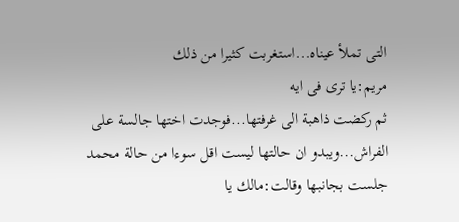التى تملأ عيناه...استغربت كثيرا من ذلك
مريم:يا ترى فى ايه
ثم ركضت ذاهبة الى غرفتها...فوجدت اختها جالسة على الفراش...ويبدو ان حالتها ليست اقل سوءا من حالة محمد
جلست بجانبها وقالت:مالك يا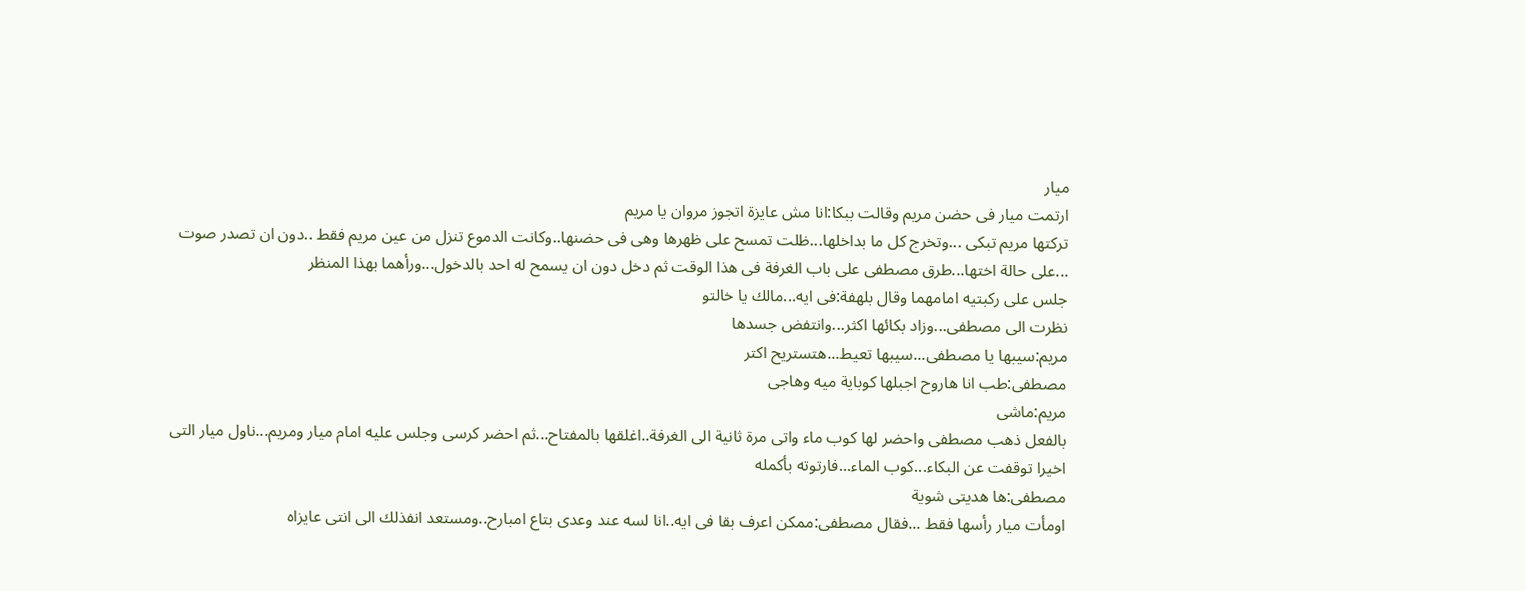ميار
ارتمت ميار فى حضن مريم وقالت ببكا:انا مش عايزة اتجوز مروان يا مريم
تركتها مريم تبكى ...وتخرج كل ما بداخلها...ظلت تمسح على ظهرها وهى فى حضنها..وكانت الدموع تنزل من عين مريم فقط ..دون ان تصدر صوت ...على حالة اختها...طرق مصطفى على باب الغرفة فى هذا الوقت ثم دخل دون ان يسمح له احد بالدخول...ورأهما بهذا المنظر
جلس على ركبتيه امامهما وقال بلهفة:فى ايه...مالك يا خالتو
نظرت الى مصطفى...وزاد بكائها اكثر...وانتفض جسدها
مريم:سيبها يا مصطفى...سيبها تعيط...هتستريح اكتر
مصطفى:طب انا هاروح اجبلها كوباية ميه وهاجى
مريم:ماشى
بالفعل ذهب مصطفى واحضر لها كوب ماء واتى مرة ثانية الى الغرفة..اغلقها بالمفتاح...ثم احضر كرسى وجلس عليه امام ميار ومريم...ناول ميار التى اخيرا توقفت عن البكاء...كوب الماء...فارتوته بأكمله
مصطفى:ها هديتى شوية
اومأت ميار رأسها فقط ...فقال مصطفى:ممكن اعرف بقا فى ايه..انا لسه عند وعدى بتاع امبارح..ومستعد انفذلك الى انتى عايزاه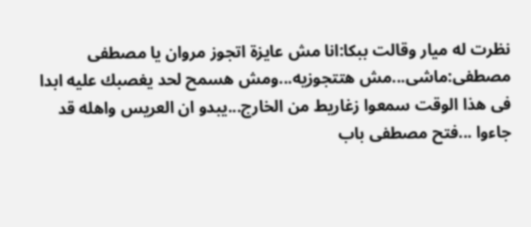نظرت له ميار وقالت ببكا:انا مش عايزة اتجوز مروان يا مصطفى
مصطفى:ماشى...مش هتتجوزيه...ومش هسمح لحد يغصبك عليه ابدا
فى هذا الوقت سمعوا زغاريط من الخارج...يبدو ان العريس واهله قد جاءوا ...فتح مصطفى باب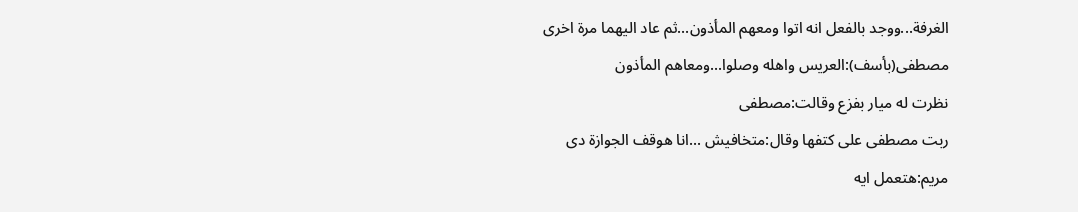الغرفة...ووجد بالفعل انه اتوا ومعهم المأذون...ثم عاد اليهما مرة اخرى
مصطفى(بأسف):العريس واهله وصلوا...ومعاهم المأذون
نظرت له ميار بفزع وقالت:مصطفى
ربت مصطفى على كتفها وقال:متخافيش ...انا هوقف الجوازة دى
مريم:هتعمل ايه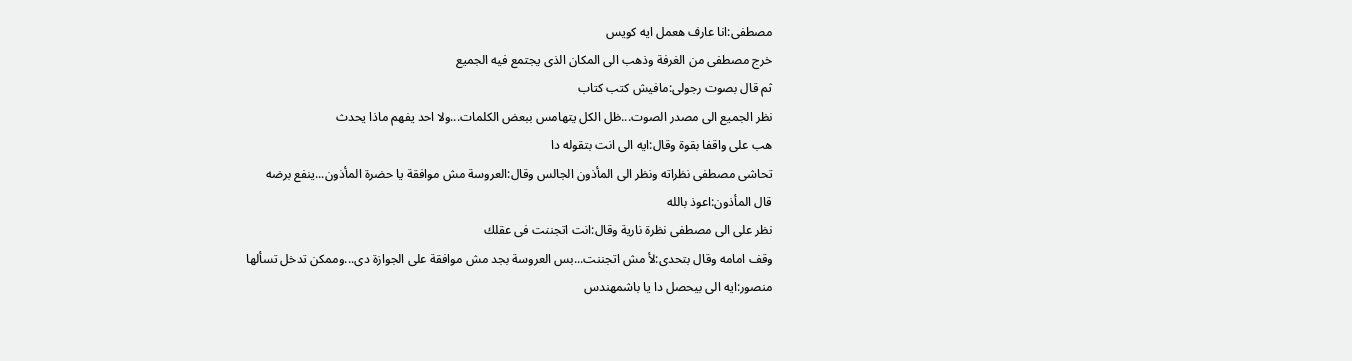مصطفى:انا عارف هعمل ايه كويس
خرج مصطفى من الغرفة وذهب الى المكان الذى يجتمع فيه الجميع
ثم قال بصوت رجولى:مافيش كتب كتاب
نظر الجميع الى مصدر الصوت...ظل الكل يتهامس ببعض الكلمات...ولا احد يفهم ماذا يحدث
هب على واقفا بقوة وقال:ايه الى انت بتقوله دا
تحاشى مصطفى نظراته ونظر الى المأذون الجالس وقال:العروسة مش موافقة يا حضرة المأذون...ينفع برضه
قال المأذون:اعوذ بالله
نظر على الى مصطفى نظرة نارية وقال:انت اتجننت فى عقلك
وقف امامه وقال بتحدى:لأ مش اتجننت...بس العروسة بجد مش موافقة على الجوازة دى...وممكن تدخل تسألها
منصور:ايه الى بيحصل دا يا باشمهندس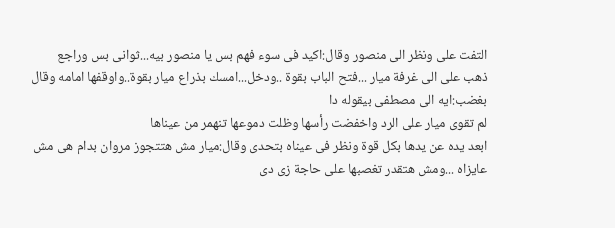التفت على ونظر الى منصور وقال:اكيد فى سوء فهم بس يا منصور بيه...ثوانى بس وراجع
ذهب على الى غرفة ميار ...فتح الباب بقوة ..ودخل...امسك بذراع ميار بقوة..واوقفها امامه وقال بغضب:ايه الى مصطفى بيقوله دا
لم تقوى ميار على الرد واخفضت رأسها وظلت دموعها تنهمر من عيناها
ابعد يده عن يدها بكل قوة ونظر فى عيناه بتحدى وقال:ميار مش هتتجوز مروان بدام هى مش عايزاه ...ومش هتقدر تغصبها على حاجة زى دى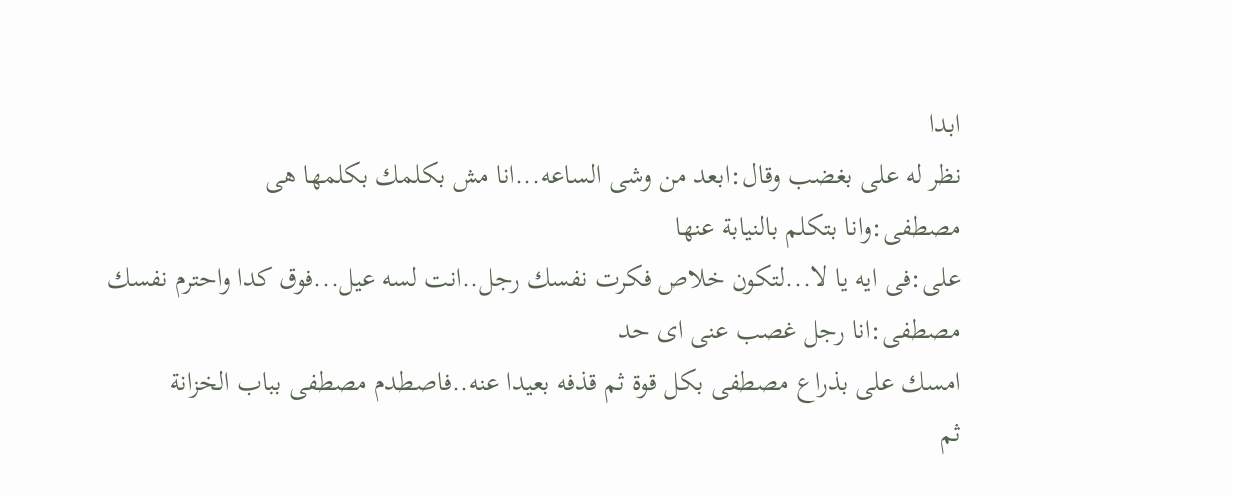ابدا
نظر له على بغضب وقال:ابعد من وشى الساعه...انا مش بكلمك بكلمها هى
مصطفى:وانا بتكلم بالنيابة عنها
على:فى ايه يا لا...لتكون خلاص فكرت نفسك رجل..انت لسه عيل...فوق كدا واحترم نفسك
مصطفى:انا رجل غصب عنى اى حد
امسك على بذراع مصطفى بكل قوة ثم قذفه بعيدا عنه..فاصطدم مصطفى بباب الخزانة
ثم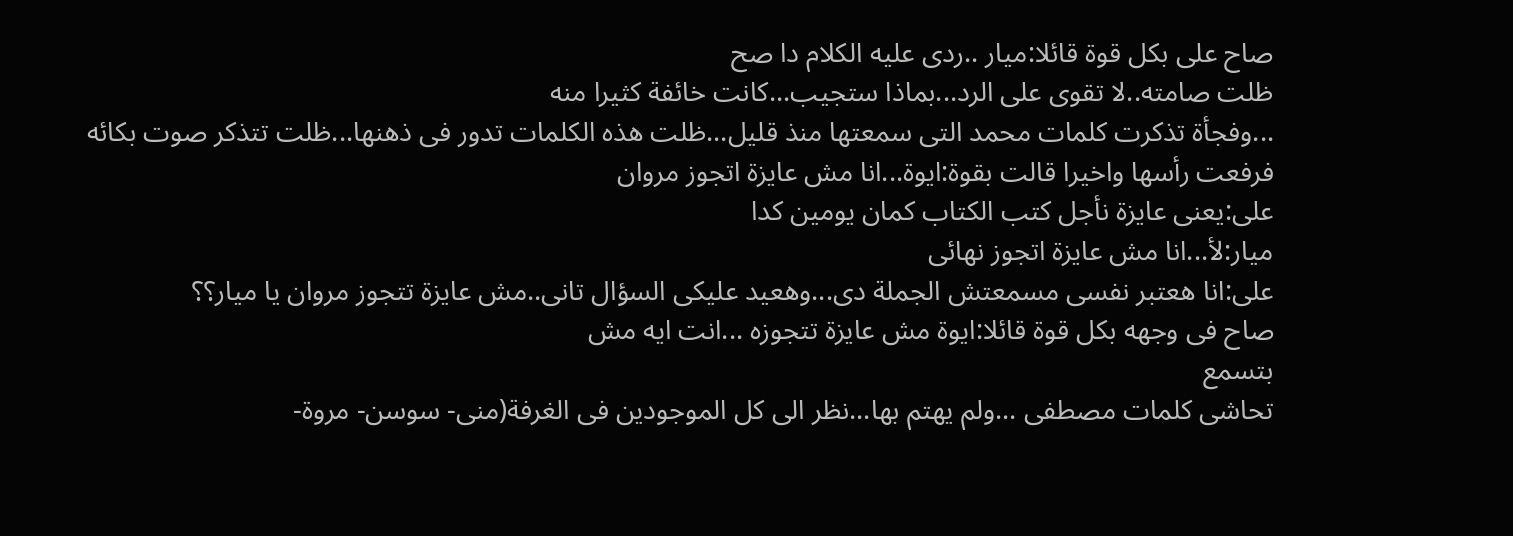صاح على بكل قوة قائلا:ميار ..ردى عليه الكلام دا صح
ظلت صامته..لا تقوى على الرد...بماذا ستجيب...كانت خائفة كثيرا منه
...وفجأة تذكرت كلمات محمد التى سمعتها منذ قليل...ظلت هذه الكلمات تدور فى ذهنها...ظلت تتذكر صوت بكائه
فرفعت رأسها واخيرا قالت بقوة:ايوة...انا مش عايزة اتجوز مروان
على:يعنى عايزة نأجل كتب الكتاب كمان يومين كدا
ميار:لأ...انا مش عايزة اتجوز نهائى
على:انا هعتبر نفسى مسمعتش الجملة دى...وهعيد عليكى السؤال تانى..مش عايزة تتجوز مروان يا ميار؟؟
صاح فى وجهه بكل قوة قائلا:ايوة مش عايزة تتجوزه ...انت ايه مش
بتسمع
تحاشى كلمات مصطفى ...ولم يهتم بها...نظر الى كل الموجودين فى الغرفة(منى- سوسن- مروة-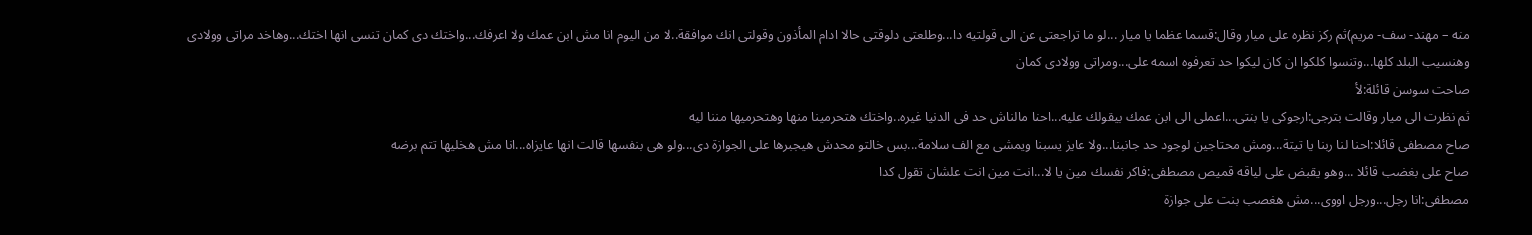منه – مهند- سف- مريم)ثم ركز نظره على ميار وقال:قسما عظما يا ميار ...لو ما تراجعتى عن الى قولتيه دا...وطلعتى دلوقتى حالا ادام المأذون وقولتى انك موافقة..لا من اليوم انا مش ابن عمك ولا اعرفك...واختك دى كمان تنسى انها اختك...وهاخد مراتى وولادى وهنسيب البلد كلها...وتنسوا كلكوا ان كان ليكوا حد تعرفوه اسمه على...ومراتى وولادى كمان
صاحت سوسن قائلة:لأ
ثم نظرت الى ميار وقالت بترجى:ارجوكى يا بنتى...اعملى الى ابن عمك بيقولك عليه...احنا مالناش حد فى الدنيا غيره..واختك هتحرمينا منها وهتحرميها مننا ليه
صاح مصطفى قائلا:احنا لنا ربنا يا تيتة...ومش محتاجين لوجود حد جانبنا...ولا عايز يسبنا ويمشى مع الف سلامة...بس خالتو محدش هيجبرها على الجوازة دى...ولو هى بنفسها قالت انها عايزاه...انا مش هخليها تتم برضه
صاح على بغضب قائلا ...وهو يقبض على لياقه قميص مصطفى:فاكر نفسك مين يا لا...انت مين انت علشان تقول كدا
مصطفى:انا رجل...ورجل اووى...مش هغصب بنت على جوازة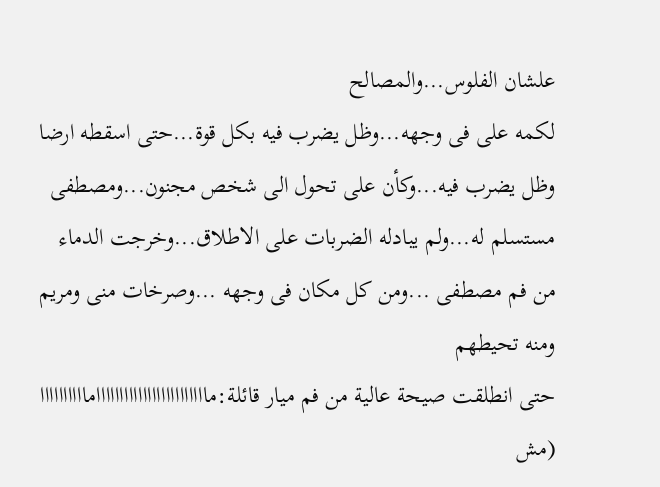علشان الفلوس...والمصالح
لكمه على فى وجهه...وظل يضرب فيه بكل قوة...حتى اسقطه ارضا وظل يضرب فيه...وكأن على تحول الى شخص مجنون...ومصطفى مستسلم له...ولم يبادله الضربات على الاطلاق...وخرجت الدماء من فم مصطفى ...ومن كل مكان فى وجهه ...وصرخات منى ومريم ومنه تحيطهم
حتى انطلقت صيحة عالية من فم ميار قائلة:مااااااااااااااااااااااااماااااااااا
(مش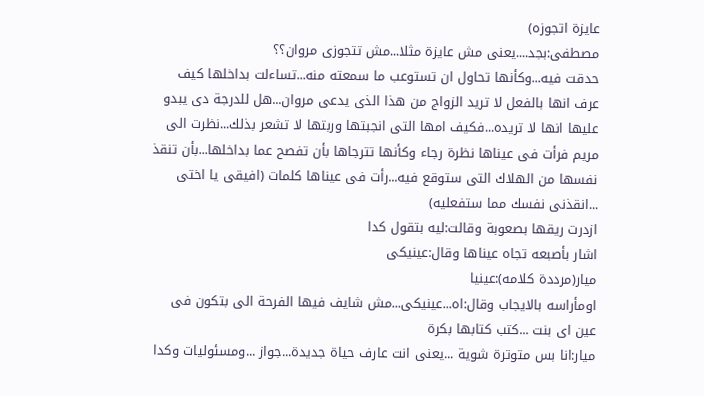عايزة اتجوزه)
مصطفى:بجد....يعنى مش عايزة مثلا...مش تتجوزى مروان؟؟
حدقت فيه...وكأنها تحاول ان تستوعب ما سمعته منه...تساءلت بداخلها كيف عرف انها بالفعل لا تريد الزواج من هذا الذى يدعى مروان...هل للدرجة دى يبدو عليها انها لا تريده...فكيف امها التى انجبتها وربتها لا تشعر بذلك...نظرت الى مريم فرأت فى عيناها نظرة رجاء وكأنها تترجاها بأن تفصح عما بداخلها...بأن تنقذ نفسها من الهلاك التى ستوقع فيه...رأت فى عيناها كلمات (افيقى يا اختى ...انقذنى نفسك مما ستفعليه)
ازدرت ريقها بصعوبة وقالت:ليه بتقول كدا
اشار بأصبعه تجاه عيناها وقال:عينيكى
ميار(مرددة كلامه):عينيا
اومأراسه بالايجاب وقال:اه...عينيكى...مش شايف فيها الفرحة الى بتكون فى عين اى بنت ...كتب كتابها بكرة
ميار:انا بس متوترة شوية ...يعنى انت عارف حياة جديدة...جواز ...ومسئوليات وكدا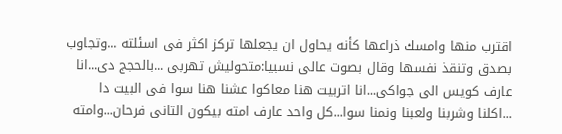اقترب منها وامسك ذراعها كأنه يحاول ان يجعلها تركز اكثر فى اسئلته ...وتجاوب بصدق وتنقذ نفسها وقال بصوت عالى نسبيا:متحوليش تهربى ...بالحجج دى...انا عارف كويس الى جواكى...انا اتربيت هنا معاكوا عشنا هنا سوا فى البيت دا ...اكلنا وشربنا ولعبنا ونمنا سوا...كل واحد عارف امته بيكون التانى فرحان...وامته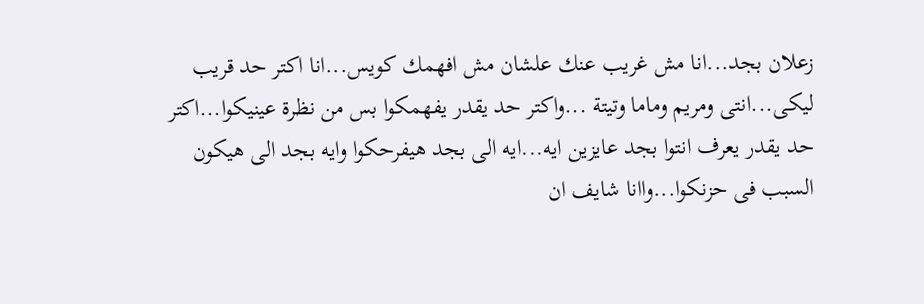زعلان بجد...انا مش غريب عنك علشان مش افهمك كويس...انا اكتر حد قريب ليكى...انتى ومريم وماما وتيتة ...واكتر حد يقدر يفهمكوا بس من نظرة عينيكوا...اكتر حد يقدر يعرف انتوا بجد عايزين ايه...ايه الى بجد هيفرحكوا وايه بجد الى هيكون السبب فى حزنكوا...واانا شايف ان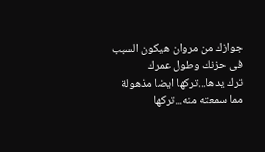جوازك من مروان هيكون السبب فى حزنك وطول عمرك
ترك يدها...تركها ايضا مذهولة مما سمعته منه...تركها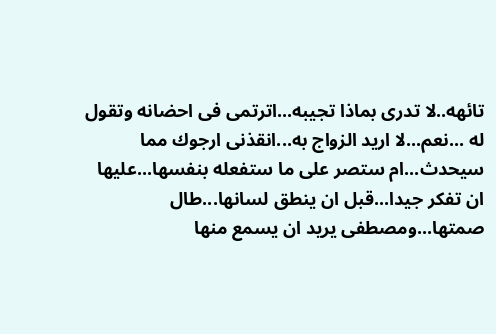تائهه..لا تدرى بماذا تجيبه...اترتمى فى احضانه وتقول له ...نعم...لا اريد الزواج به...انقذنى ارجوك مما سيحدث...ام ستصر على ما ستفعله بنفسها...عليها ان تفكر جيدا...قبل ان ينطق لسانها...طال صمتها...ومصطفى يريد ان يسمع منها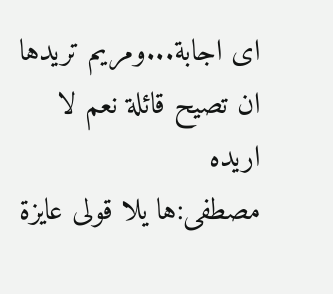اى اجابة...ومريم تريدها ان تصيح قائلة نعم لا اريده
مصطفى:ها يلا قولى عايزة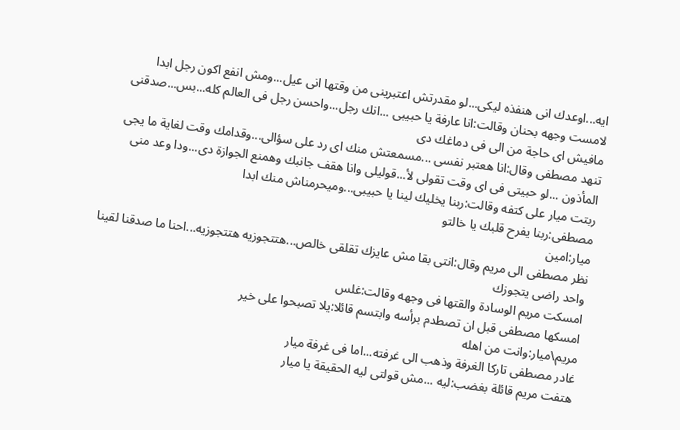ايه...اوعدك انى هنفذه ليكى...لو مقدرتش اعتبرينى من وقتها انى عيل...ومش انفع اكون رجل ابدا
لامست وجهه بحنان وقالت:انا عارفة يا حبيبى ...انك رجل...واحسن رجل فى العالم كله...بس...صدقنى مافيش اى حاجة من الى فى دماغك دى
تنهد مصطفى وقال:انا هعتبر نفسى ...مسمعتش منك اى رد على سؤالى...وقدامك وقت لغاية ما يجى المأذون ...لو حبيتى فى اى وقت تقولى لأ...قوليلى وانا هقف جانبك وهمنع الجوازة دى...ودا وعد منى
ربتت ميار على كتفه وقالت:ربنا يخليك لينا يا حبيبى...وميحرمناش منك ابدا
مصطفى:ربنا يفرح قلبك يا خالتو
ميار:امين
نظر مصطفى الى مريم وقال:انتى بقا مش عايزك تقلقى خالص...هتتجوزيه هتتجوزيه...احنا ما صدقنا لقينا واحد راضى يتجوزك
امسكت مريم الوسادة والقتها فى وجهه وقالت:غلس
امسكها مصطفى قبل ان تصطدم برأسه وابتسم قائلا:يلا تصبحوا على خير
مريم\ميار:وانت من اهله
غادر مصطفى تاركا الغرفة وذهب الى غرفته...اما فى غرفة ميار
هتفت مريم قائلة بغضب:ليه ...مش قولتى ليه الحقيقة يا ميار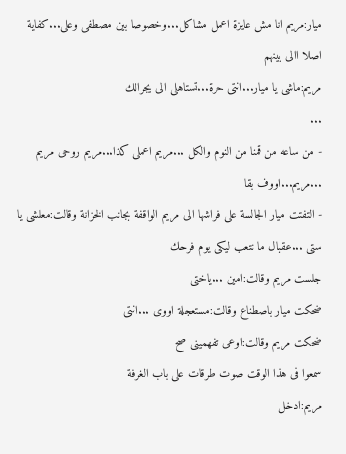ميار:مريم انا مش عايزة اعمل مشاكل...وخصوصا بين مصطفى وعلى...كفاية اصلا االى بينهم
مريم:ماشى يا ميار...انتى حرة...تستاهلى الى يجرالك
...
- من ساعه من قمنا من النوم والكل ...مريم اعملى كذا...مريم روحى مريم ...مريم...اووف بقا
- التفتت ميار الجالسة على فراشها الى مريم الواقفة بجانب الخزانة وقالت:معلشى يا ستى ...عقبال ما نتعب ليكى يوم فرحك
جلست مريم وقالت:امين ...ياختى
ضحكت ميار باصطناع وقالت:مستعجلة اووى ...انتى
ضحكت مريم وقالت:اوعى تفهمينى صح
سمعوا فى هذا الوقت صوت طرقات على باب الغرفة
مريم:ادخل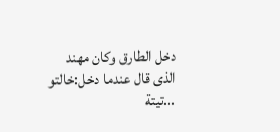دخل الطارق وكان مهند الذى قال عندما دخل:خالتو ...تيتة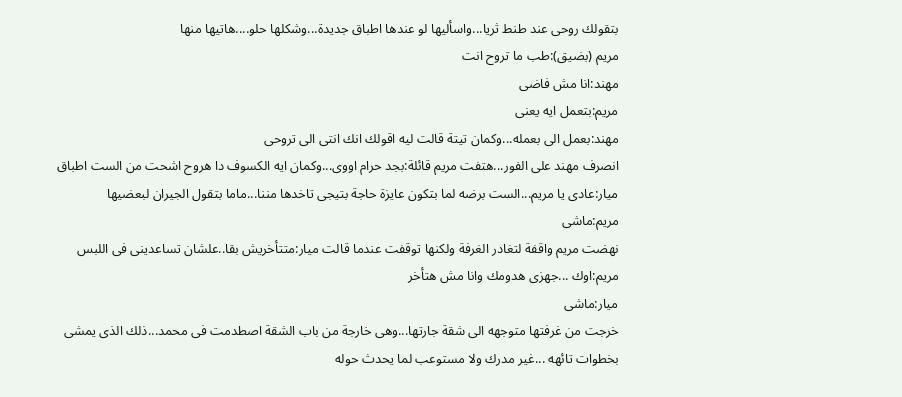بتقولك روحى عند طنط ثريا...واسأليها لو عندها اطباق جديدة...وشكلها حلو....هاتيها منها
مريم (بضيق):طب ما تروح انت
مهند:انا مش فاضى
مريم:بتعمل ايه يعنى
مهند:بعمل الى بعمله...وكمان تيتة قالت ليه اقولك انك انتى الى تروحى
انصرف مهند على الفور...هتفت مريم قائلة:بجد حرام اووى...وكمان ايه الكسوف دا هروح اشحت من الست اطباق
ميار:عادى يا مريم...الست برضه لما بتكون عايزة حاجة بتيجى تاخدها مننا...ماما بتقول الجيران لبعضيها
مريم:ماشى
نهضت مريم واقفة لتغادر الغرفة ولكنها توقفت عندما قالت ميار:متتأخريش بقا..علشان تساعدينى فى اللبس
مريم:اوك ...جهزى هدومك وانا مش هتأخر
ميار:ماشى
خرجت من غرفتها متوجهه الى شقة جارتها...وهى خارجة من باب الشقة اصطدمت فى محمد...ذلك الذى يمشى بخطوات تائهه ...غير مدرك ولا مستوعب لما يحدث حوله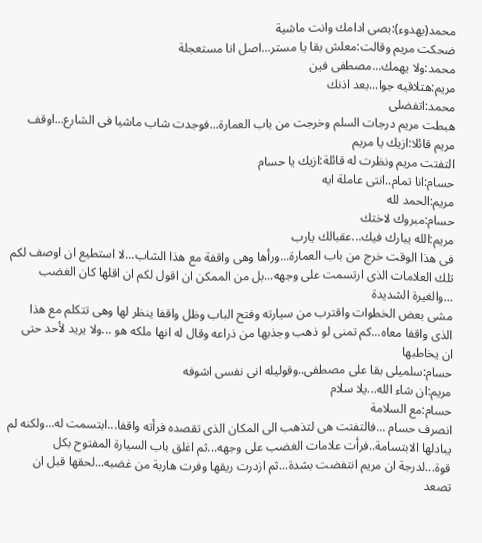محمد(بهدوء):بصى ادامك وانت ماشية
ضحكت مريم وقالت:معلش بقا يا مستر...اصل انا مستعجلة
محمد:ولا يهمك...مصطفى فين
مريم:هتلاقيه جوا...بعد اذنك
محمد:اتفضلى
هبطت مريم درجات السلم وخرجت من باب العمارة...فوجدت شاب ماشيا فى الشارع...اوقف مريم قائلا:ازيك يا مريم
التفتت مريم ونظرت له قائلة:ازيك يا حسام
حسام:انا تمام..انتى عاملة ايه
مريم:الحمد لله
حسام:مبروك لاختك
مريم:الله يبارك فيك...عقبالك يارب
فى هذا الوقت خرج من باب العمارة...ورأها وهى واقفة مع هذا الشاب...لا استطيع ان اوصف لكم تلك العلامات الذى ارتسمت على وجهه...بل من الممكن ان اقول لكم ان اقلها كان الغضب ...والغيرة الشديدة
مشى بعض الخطوات واقترب من سيارته وفتح الباب وظل واقفا ينظر لها وهى تتكلم مع هذا الذى واقفا معاه...كم تمنى لو ذهب وجذبها من ذراعه وقال له انها ملكه هو ...ولا يريد لأحد حتى ان يخاطبها
حسام:سلميلى بقا على مصطفى..وقوليله انى نفسى اشوفه
مريم:ان شاء الله...يلا سلام
حسام:مع السلامة
انصرف حسام ...فالتفتت هى لتذهب الى المكان الذى تقصده فرأته واقفا...ابتسمت له...ولكنه لم يبادلها الابتسامة..فرأت علامات الغضب على وجهه...ثم اغلق باب السيارة المفتوح بكل قوة...لدرجة ان مريم انتفضت بشدة...ثم ازدرت ريقها وفرت هاربة من غضبه...لحقها قبل ان تصعد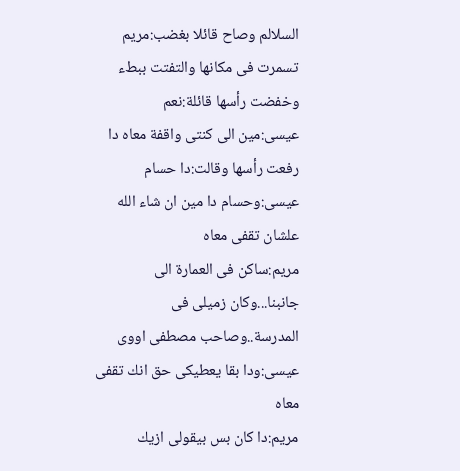السلالم وصاح قائلا بغضب:مريم
تسمرت فى مكانها والتفتت ببطء وخفضت رأسها قائلة:نعم
عيسى:مين الى كنتى واقفة معاه دا
رفعت رأسها وقالت:دا حسام
عيسى:وحسام دا مين ان شاء الله علشان تقفى معاه
مريم:ساكن فى العمارة الى جانبنا...وكان زميلى فى المدرسة..وصاحب مصطفى اووى
عيسى:ودا بقا يعطيكى حق انك تقفى معاه
مريم:دا كان بس بيقولى ازيك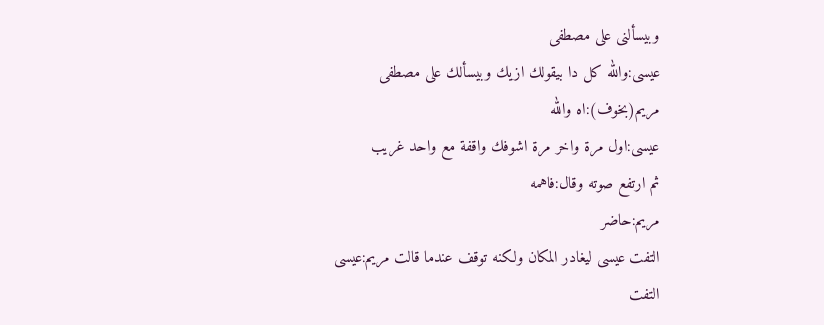وبيسألنى على مصطفى
عيسى:والله كل دا بيقولك ازيك وبيسألك على مصطفى
مريم(بخوف):اه والله
عيسى:اول مرة واخر مرة اشوفك واقفة مع واحد غريب
ثم ارتفع صوته وقال:فاهمه
مريم:حاضر
التفت عيسى ليغادر المكان ولكنه توقف عندما قالت مريم:عيسى
التفت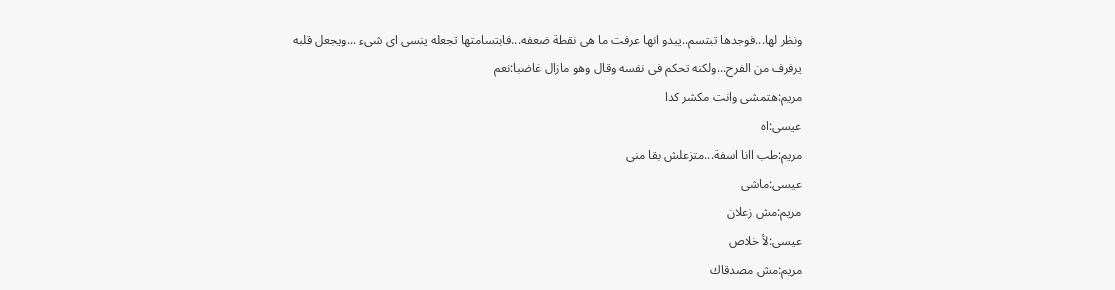ونظر لها...فوجدها تبتسم..يبدو انها عرفت ما هى نقطة ضعفه...فابتسامتها تجعله ينسى اى شىء ...ويجعل قلبه يرفرف من الفرح...ولكنه تحكم فى نفسه وقال وهو مازال غاضبا:نعم
مريم:هتمشى وانت مكشر كدا
عيسى:اه
مريم:طب اانا اسفة...متزعلش بقا منى
عيسى:ماشى
مريم:مش زعلان
عيسى:لأ خلاص
مريم:مش مصدقاك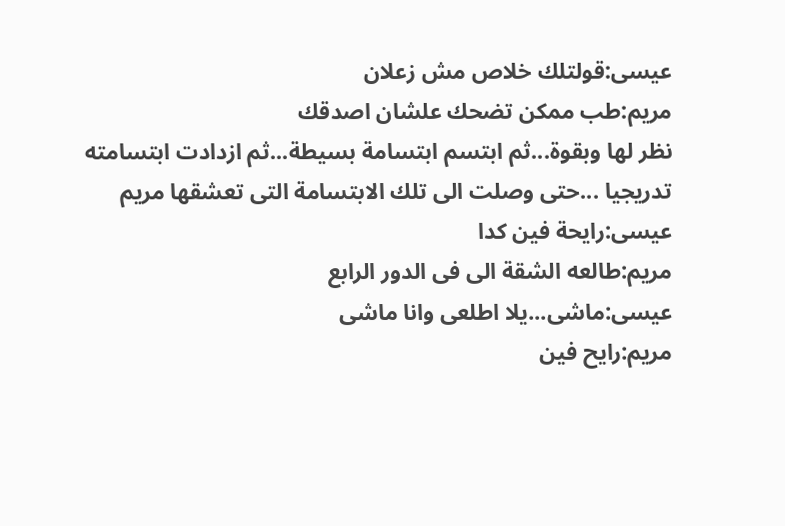عيسى:قولتلك خلاص مش زعلان
مريم:طب ممكن تضحك علشان اصدقك
نظر لها وبقوة...ثم ابتسم ابتسامة بسيطة...ثم ازدادت ابتسامته تدريجيا ...حتى وصلت الى تلك الابتسامة التى تعشقها مريم
عيسى:رايحة فين كدا
مريم:طالعه الشقة الى فى الدور الرابع
عيسى:ماشى...يلا اطلعى وانا ماشى
مريم:رايح فين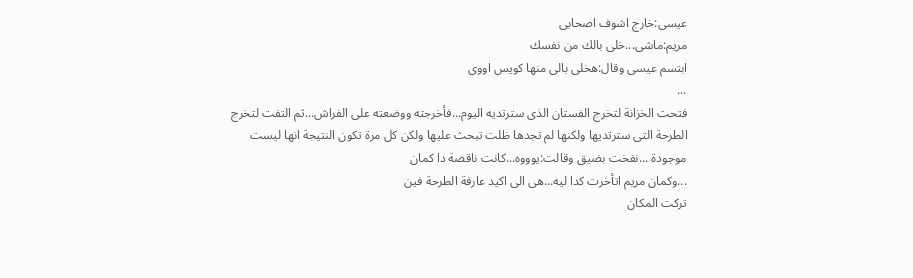عيسى:خارج اشوف اصحابى
مريم:ماشى...خلى بالك من نفسك
ابتسم عيسى وقال:هخلى بالى منها كويس اووى
...
فتحت الخزانة لتخرج الفستان الذى سترتديه اليوم...فأخرجته ووضعته على الفراش...ثم التفت لتخرج الطرحة التى سترتديها ولكنها لم تجدها ظلت تبحث عليها ولكن كل مرة تكون النتيجة انها ليست موجودة ...نفخت بضيق وقالت:يوووه...كانت ناقصة دا كمان
...وكمان مريم اتأخرت كدا ليه...هى الى اكيد عارفة الطرحة فين
تركت المكان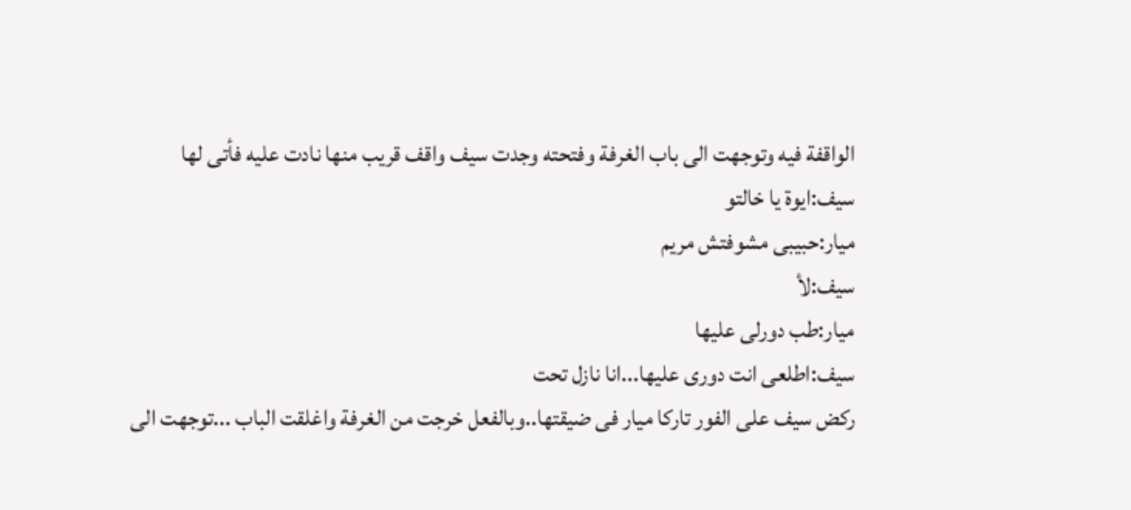الواقفة فيه وتوجهت الى باب الغرفة وفتحته وجدت سيف واقف قريب منها نادت عليه فأتى لها
سيف:ايوة يا خالتو
ميار:حبيبى مشوفتش مريم
سيف:لأ
ميار:طب دورلى عليها
سيف:اطلعى انت دورى عليها...انا نازل تحت
ركض سيف على الفور تاركا ميار فى ضيقتها..وبالفعل خرجت من الغرفة واغلقت الباب ...توجهت الى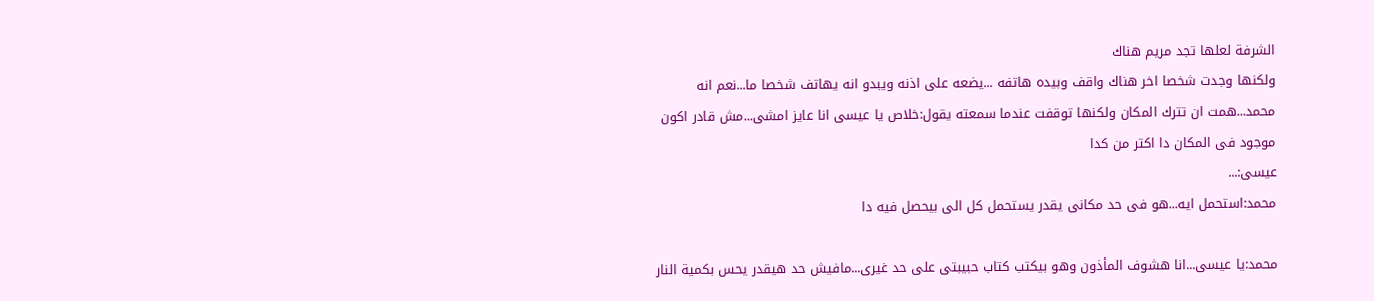الشرفة لعلها تجد مريم هناك
ولكنها وجدت شخصا اخر هناك واقف وبيده هاتفه ...يضعه على اذنه ويبدو انه يهاتف شخصا ما...نعم انه محمد...همت ان تترك المكان ولكنها توقفت عندما سمعته يقول:خلاص يا عيسى انا عايز امشى...مش قادر اكون موجود فى المكان دا اكتر من كدا
عيسى:...
محمد:استحمل ايه...هو فى حد مكانى يقدر يستحمل كل الى بيحصل فيه دا

محمد:يا عيسى...انا هشوف المأذون وهو بيكتب كتاب حبيبتى على حد غيرى...مافيش حد هيقدر يحس بكمية النار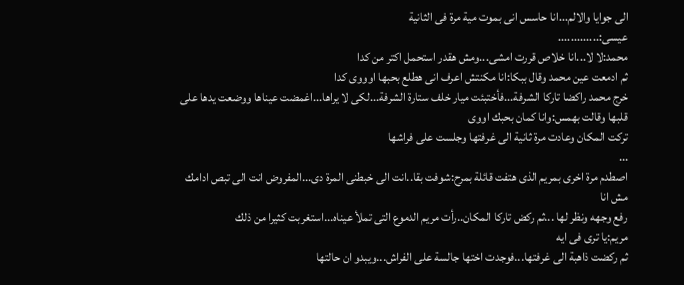الى جوايا والالم...انا حاسس انى بموت مية مرة فى الثانية
عيسى:.............
محمد:لا لا...انا خلاص قررت امشى...ومش هقدر استحمل اكتر من كدا
ثم ادمعت عين محمد وقال ببكا:انا مكنتش اعرف انى هطلع بحبها اوووى كدا
خرج محمد راكضا تاركا الشرفة...فأختبئت ميار خلف ستارة الشرفة...لكى لا يراها...اغمضت عيناها ووضعت يدها على قلبها وقالت بهمس:وانا كمان بحبك اووى
تركت المكان وعادت مرة ثانية الى غرفتها وجلست على فراشها
...
اصطدم مرة اخرى بمريم الذى هتفت قائلة بمرح:شوفت بقا..انت الى خبطنى المرة دى...المفروض انت الى تبص ادامك مش انا
رفع وجهه ونظر لها ...ثم ركض تاركا المكان..رأت مريم الدموع التى تملأ عيناه...استغربت كثيرا من ذلك
مريم:يا ترى فى ايه
ثم ركضت ذاهبة الى غرفتها...فوجدت اختها جالسة على الفراش...ويبدو ان حالتها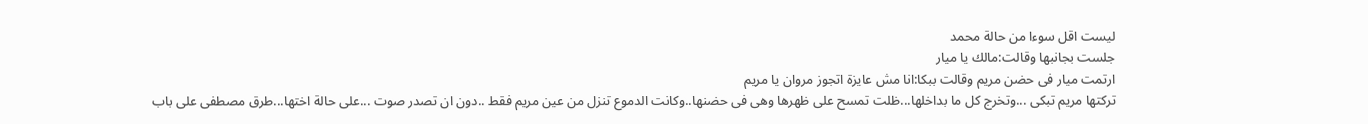ليست اقل سوءا من حالة محمد
جلست بجانبها وقالت:مالك يا ميار
ارتمت ميار فى حضن مريم وقالت ببكا:انا مش عايزة اتجوز مروان يا مريم
تركتها مريم تبكى ...وتخرج كل ما بداخلها...ظلت تمسح على ظهرها وهى فى حضنها..وكانت الدموع تنزل من عين مريم فقط ..دون ان تصدر صوت ...على حالة اختها...طرق مصطفى على باب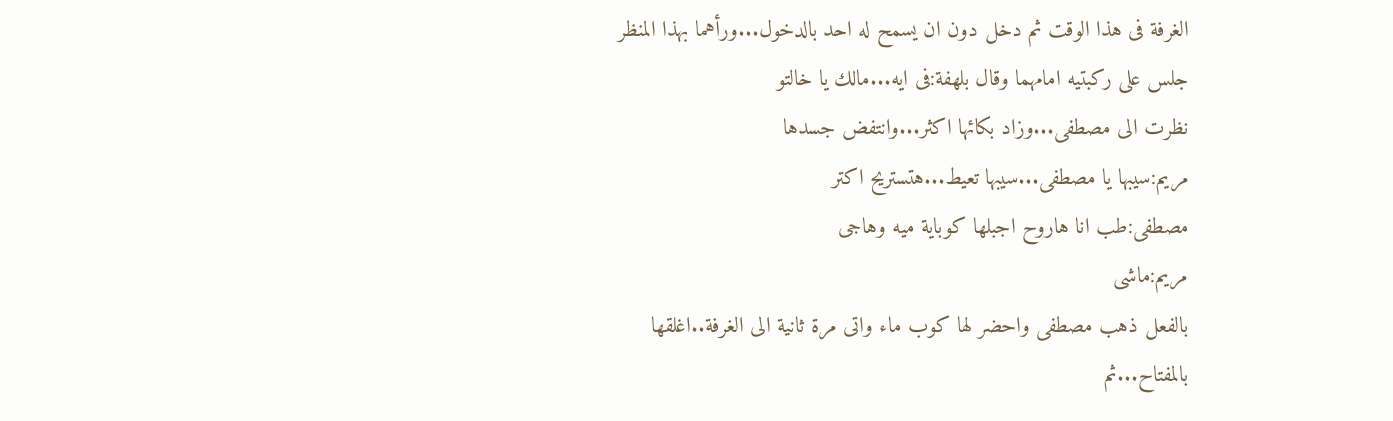الغرفة فى هذا الوقت ثم دخل دون ان يسمح له احد بالدخول...ورأهما بهذا المنظر
جلس على ركبتيه امامهما وقال بلهفة:فى ايه...مالك يا خالتو
نظرت الى مصطفى...وزاد بكائها اكثر...وانتفض جسدها
مريم:سيبها يا مصطفى...سيبها تعيط...هتستريح اكتر
مصطفى:طب انا هاروح اجبلها كوباية ميه وهاجى
مريم:ماشى
بالفعل ذهب مصطفى واحضر لها كوب ماء واتى مرة ثانية الى الغرفة..اغلقها بالمفتاح...ثم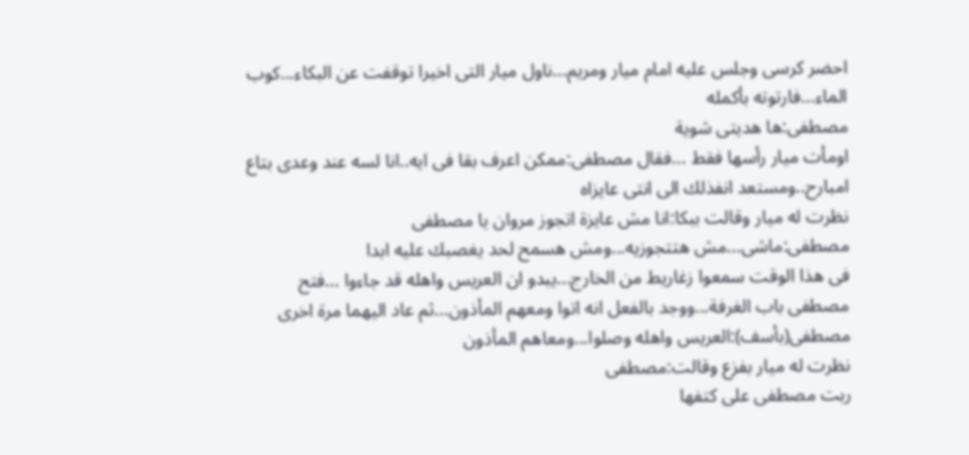احضر كرسى وجلس عليه امام ميار ومريم...ناول ميار التى اخيرا توقفت عن البكاء...كوب الماء...فارتوته بأكمله
مصطفى:ها هديتى شوية
اومأت ميار رأسها فقط ...فقال مصطفى:ممكن اعرف بقا فى ايه..انا لسه عند وعدى بتاع امبارح..ومستعد انفذلك الى انتى عايزاه
نظرت له ميار وقالت ببكا:انا مش عايزة اتجوز مروان يا مصطفى
مصطفى:ماشى...مش هتتجوزيه...ومش هسمح لحد يغصبك عليه ابدا
فى هذا الوقت سمعوا زغاريط من الخارج...يبدو ان العريس واهله قد جاءوا ...فتح مصطفى باب الغرفة...ووجد بالفعل انه اتوا ومعهم المأذون...ثم عاد اليهما مرة اخرى
مصطفى(بأسف):العريس واهله وصلوا...ومعاهم المأذون
نظرت له ميار بفزع وقالت:مصطفى
ربت مصطفى على كتفها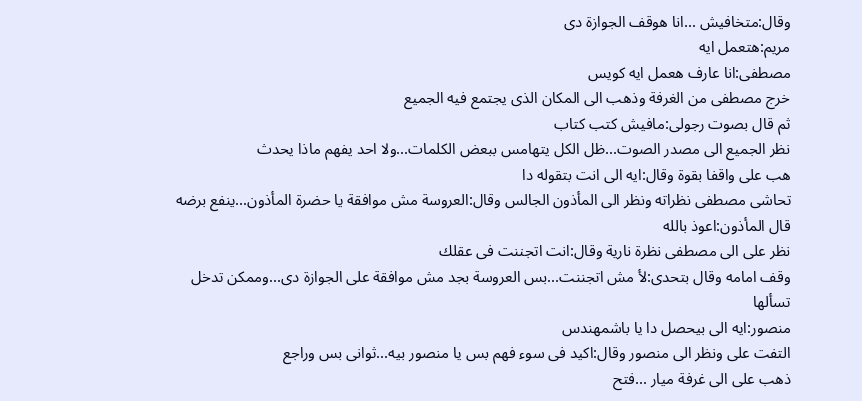وقال:متخافيش ...انا هوقف الجوازة دى
مريم:هتعمل ايه
مصطفى:انا عارف هعمل ايه كويس
خرج مصطفى من الغرفة وذهب الى المكان الذى يجتمع فيه الجميع
ثم قال بصوت رجولى:مافيش كتب كتاب
نظر الجميع الى مصدر الصوت...ظل الكل يتهامس ببعض الكلمات...ولا احد يفهم ماذا يحدث
هب على واقفا بقوة وقال:ايه الى انت بتقوله دا
تحاشى مصطفى نظراته ونظر الى المأذون الجالس وقال:العروسة مش موافقة يا حضرة المأذون...ينفع برضه
قال المأذون:اعوذ بالله
نظر على الى مصطفى نظرة نارية وقال:انت اتجننت فى عقلك
وقف امامه وقال بتحدى:لأ مش اتجننت...بس العروسة بجد مش موافقة على الجوازة دى...وممكن تدخل تسألها
منصور:ايه الى بيحصل دا يا باشمهندس
التفت على ونظر الى منصور وقال:اكيد فى سوء فهم بس يا منصور بيه...ثوانى بس وراجع
ذهب على الى غرفة ميار ...فتح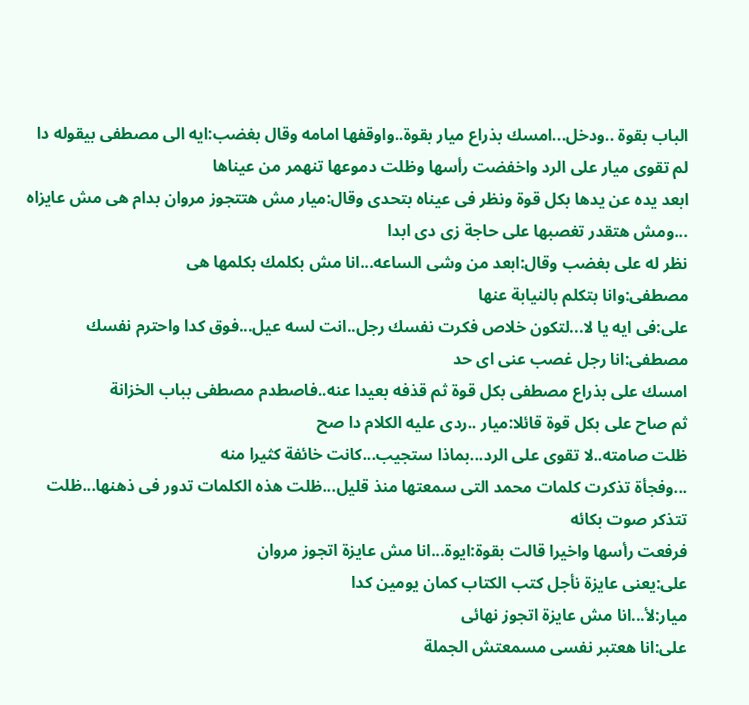الباب بقوة ..ودخل...امسك بذراع ميار بقوة..واوقفها امامه وقال بغضب:ايه الى مصطفى بيقوله دا
لم تقوى ميار على الرد واخفضت رأسها وظلت دموعها تنهمر من عيناها
ابعد يده عن يدها بكل قوة ونظر فى عيناه بتحدى وقال:ميار مش هتتجوز مروان بدام هى مش عايزاه ...ومش هتقدر تغصبها على حاجة زى دى ابدا
نظر له على بغضب وقال:ابعد من وشى الساعه...انا مش بكلمك بكلمها هى
مصطفى:وانا بتكلم بالنيابة عنها
على:فى ايه يا لا...لتكون خلاص فكرت نفسك رجل..انت لسه عيل...فوق كدا واحترم نفسك
مصطفى:انا رجل غصب عنى اى حد
امسك على بذراع مصطفى بكل قوة ثم قذفه بعيدا عنه..فاصطدم مصطفى بباب الخزانة
ثم صاح على بكل قوة قائلا:ميار ..ردى عليه الكلام دا صح
ظلت صامته..لا تقوى على الرد...بماذا ستجيب...كانت خائفة كثيرا منه
...وفجأة تذكرت كلمات محمد التى سمعتها منذ قليل...ظلت هذه الكلمات تدور فى ذهنها...ظلت تتذكر صوت بكائه
فرفعت رأسها واخيرا قالت بقوة:ايوة...انا مش عايزة اتجوز مروان
على:يعنى عايزة نأجل كتب الكتاب كمان يومين كدا
ميار:لأ...انا مش عايزة اتجوز نهائى
على:انا هعتبر نفسى مسمعتش الجملة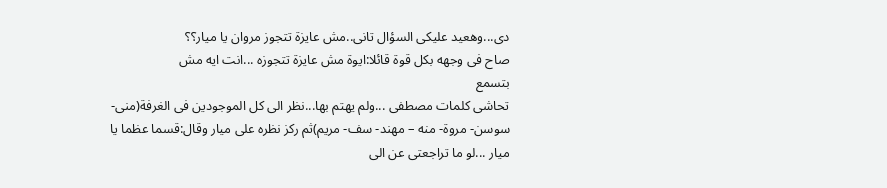دى...وهعيد عليكى السؤال تانى..مش عايزة تتجوز مروان يا ميار؟؟
صاح فى وجهه بكل قوة قائلا:ايوة مش عايزة تتجوزه ...انت ايه مش
بتسمع
تحاشى كلمات مصطفى ...ولم يهتم بها...نظر الى كل الموجودين فى الغرفة(منى- سوسن- مروة- منه – مهند- سف- مريم)ثم ركز نظره على ميار وقال:قسما عظما يا ميار ...لو ما تراجعتى عن الى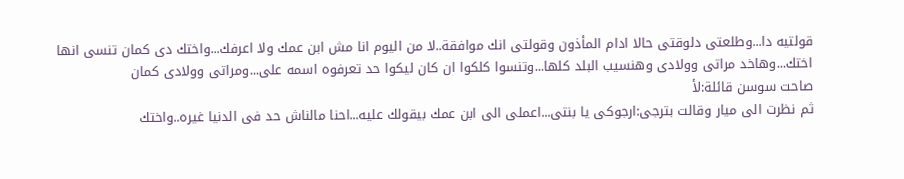قولتيه دا...وطلعتى دلوقتى حالا ادام المأذون وقولتى انك موافقة..لا من اليوم انا مش ابن عمك ولا اعرفك...واختك دى كمان تنسى انها اختك...وهاخد مراتى وولادى وهنسيب البلد كلها...وتنسوا كلكوا ان كان ليكوا حد تعرفوه اسمه على...ومراتى وولادى كمان
صاحت سوسن قائلة:لأ
ثم نظرت الى ميار وقالت بترجى:ارجوكى يا بنتى...اعملى الى ابن عمك بيقولك عليه...احنا مالناش حد فى الدنيا غيره..واختك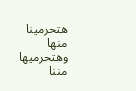هتحرمينا منها وهتحرميها مننا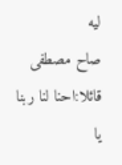ليه
صاح مصطفى قائلا:احنا لنا ربنا يا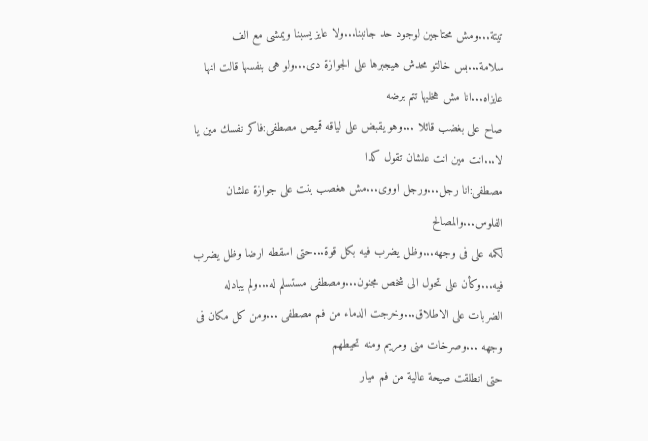تيتة...ومش محتاجين لوجود حد جانبنا...ولا عايز يسبنا ويمشى مع الف سلامة...بس خالتو محدش هيجبرها على الجوازة دى...ولو هى بنفسها قالت انها عايزاه...انا مش هخليها تتم برضه
صاح على بغضب قائلا ...وهو يقبض على لياقه قميص مصطفى:فاكر نفسك مين يا لا...انت مين انت علشان تقول كدا
مصطفى:انا رجل...ورجل اووى...مش هغصب بنت على جوازة علشان الفلوس...والمصالح
لكمه على فى وجهه...وظل يضرب فيه بكل قوة...حتى اسقطه ارضا وظل يضرب فيه...وكأن على تحول الى شخص مجنون...ومصطفى مستسلم له...ولم يبادله الضربات على الاطلاق...وخرجت الدماء من فم مصطفى ...ومن كل مكان فى وجهه ...وصرخات منى ومريم ومنه تحيطهم
حتى انطلقت صيحة عالية من فم ميار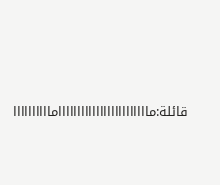قائلة:مااااااااااااااااااااااااماااااااااا